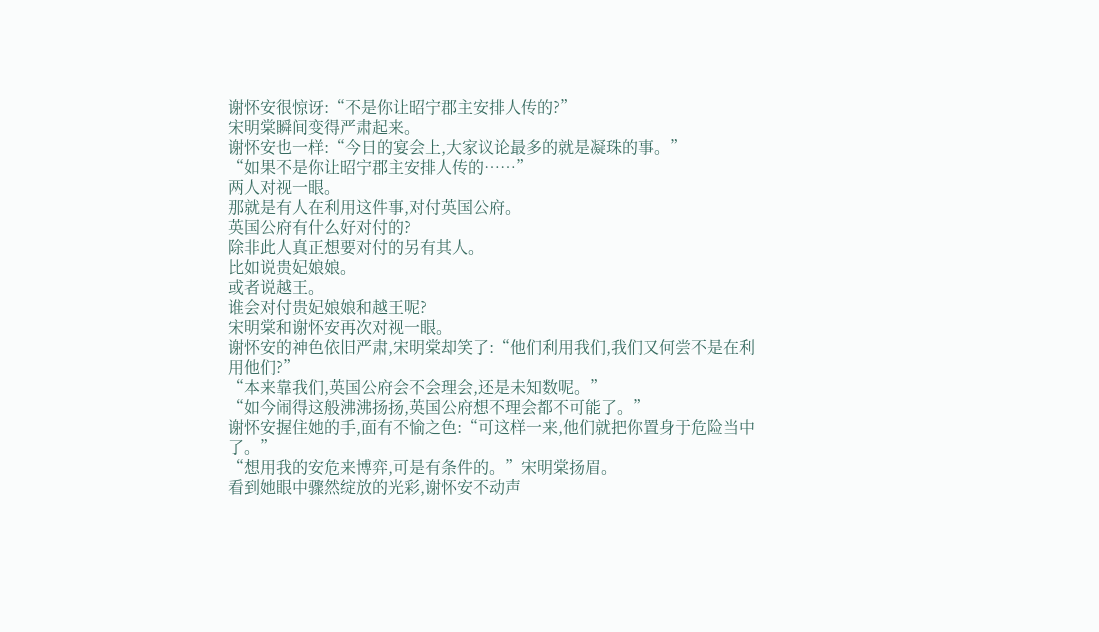谢怀安很惊讶:“不是你让昭宁郡主安排人传的?”
宋明棠瞬间变得严肃起来。
谢怀安也一样:“今日的宴会上,大家议论最多的就是凝珠的事。”
“如果不是你让昭宁郡主安排人传的……”
两人对视一眼。
那就是有人在利用这件事,对付英国公府。
英国公府有什么好对付的?
除非此人真正想要对付的另有其人。
比如说贵妃娘娘。
或者说越王。
谁会对付贵妃娘娘和越王呢?
宋明棠和谢怀安再次对视一眼。
谢怀安的神色依旧严肃,宋明棠却笑了:“他们利用我们,我们又何尝不是在利用他们?”
“本来靠我们,英国公府会不会理会,还是未知数呢。”
“如今闹得这般沸沸扬扬,英国公府想不理会都不可能了。”
谢怀安握住她的手,面有不愉之色:“可这样一来,他们就把你置身于危险当中了。”
“想用我的安危来博弈,可是有条件的。”宋明棠扬眉。
看到她眼中骤然绽放的光彩,谢怀安不动声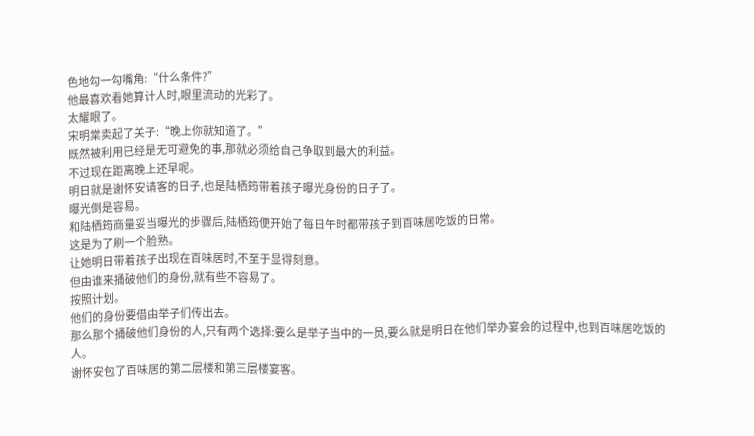色地勾一勾嘴角:“什么条件?”
他最喜欢看她算计人时,眼里流动的光彩了。
太耀眼了。
宋明棠卖起了关子:“晚上你就知道了。”
既然被利用已经是无可避免的事,那就必须给自己争取到最大的利益。
不过现在距离晚上还早呢。
明日就是谢怀安请客的日子,也是陆栖筠带着孩子曝光身份的日子了。
曝光倒是容易。
和陆栖筠商量妥当曝光的步骤后,陆栖筠便开始了每日午时都带孩子到百味居吃饭的日常。
这是为了刷一个脸熟。
让她明日带着孩子出现在百味居时,不至于显得刻意。
但由谁来捅破他们的身份,就有些不容易了。
按照计划。
他们的身份要借由举子们传出去。
那么那个捅破他们身份的人,只有两个选择:要么是举子当中的一员,要么就是明日在他们举办宴会的过程中,也到百味居吃饭的人。
谢怀安包了百味居的第二层楼和第三层楼宴客。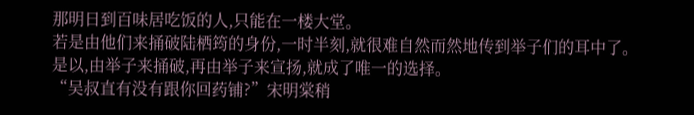那明日到百味居吃饭的人,只能在一楼大堂。
若是由他们来捅破陆栖筠的身份,一时半刻,就很难自然而然地传到举子们的耳中了。
是以,由举子来捅破,再由举子来宣扬,就成了唯一的选择。
“吴叔直有没有跟你回药铺?”宋明棠稍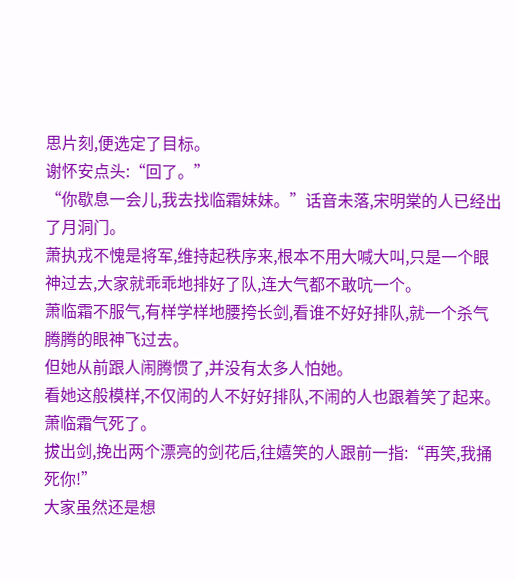思片刻,便选定了目标。
谢怀安点头:“回了。”
“你歇息一会儿,我去找临霜妹妹。”话音未落,宋明棠的人已经出了月洞门。
萧执戎不愧是将军,维持起秩序来,根本不用大喊大叫,只是一个眼神过去,大家就乖乖地排好了队,连大气都不敢吭一个。
萧临霜不服气,有样学样地腰挎长剑,看谁不好好排队,就一个杀气腾腾的眼神飞过去。
但她从前跟人闹腾惯了,并没有太多人怕她。
看她这般模样,不仅闹的人不好好排队,不闹的人也跟着笑了起来。
萧临霜气死了。
拔出剑,挽出两个漂亮的剑花后,往嬉笑的人跟前一指:“再笑,我捅死你!”
大家虽然还是想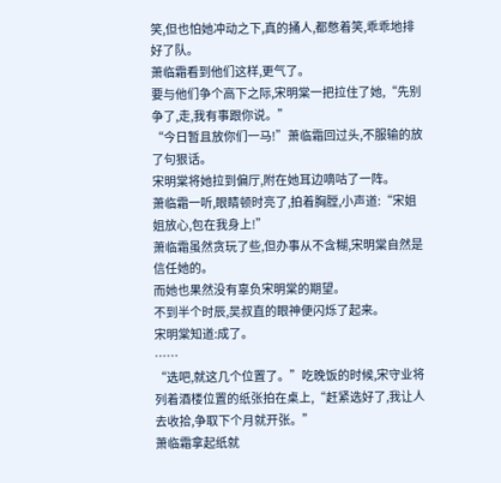笑,但也怕她冲动之下,真的捅人,都憋着笑,乖乖地排好了队。
萧临霜看到他们这样,更气了。
要与他们争个高下之际,宋明棠一把拉住了她,“先别争了,走,我有事跟你说。”
“今日暂且放你们一马!”萧临霜回过头,不服输的放了句狠话。
宋明棠将她拉到偏厅,附在她耳边嘀咕了一阵。
萧临霜一听,眼睛顿时亮了,拍着胸膛,小声道:“宋姐姐放心,包在我身上!”
萧临霜虽然贪玩了些,但办事从不含糊,宋明棠自然是信任她的。
而她也果然没有辜负宋明棠的期望。
不到半个时辰,吴叔直的眼神便闪烁了起来。
宋明棠知道:成了。
……
“选吧,就这几个位置了。”吃晚饭的时候,宋守业将列着酒楼位置的纸张拍在桌上,“赶紧选好了,我让人去收拾,争取下个月就开张。”
萧临霜拿起纸就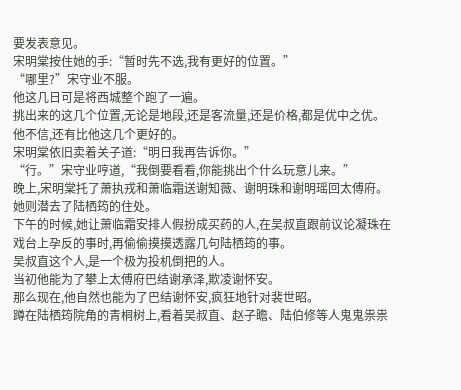要发表意见。
宋明棠按住她的手:“暂时先不选,我有更好的位置。”
“哪里?”宋守业不服。
他这几日可是将西城整个跑了一遍。
挑出来的这几个位置,无论是地段,还是客流量,还是价格,都是优中之优。
他不信,还有比他这几个更好的。
宋明棠依旧卖着关子道:“明日我再告诉你。”
“行。”宋守业哼道,“我倒要看看,你能挑出个什么玩意儿来。”
晚上,宋明棠托了萧执戎和萧临霜送谢知薇、谢明珠和谢明瑶回太傅府。
她则潜去了陆栖筠的住处。
下午的时候,她让萧临霜安排人假扮成买药的人,在吴叔直跟前议论凝珠在戏台上孕反的事时,再偷偷摸摸透露几句陆栖筠的事。
吴叔直这个人,是一个极为投机倒把的人。
当初他能为了攀上太傅府巴结谢承泽,欺凌谢怀安。
那么现在,他自然也能为了巴结谢怀安,疯狂地针对裴世昭。
蹲在陆栖筠院角的青桐树上,看着吴叔直、赵子瞻、陆伯修等人鬼鬼祟祟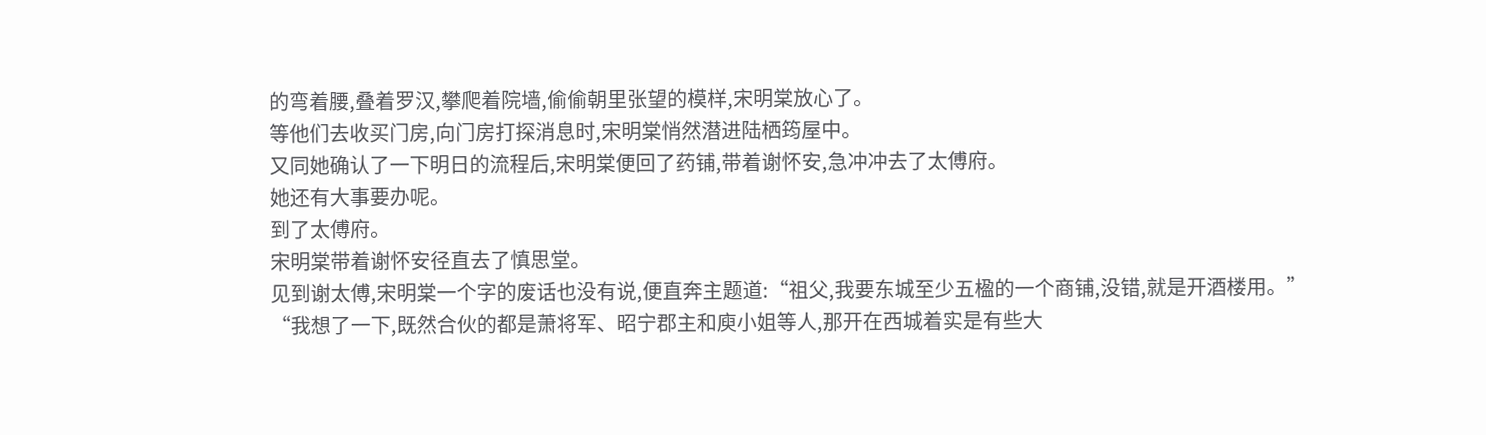的弯着腰,叠着罗汉,攀爬着院墙,偷偷朝里张望的模样,宋明棠放心了。
等他们去收买门房,向门房打探消息时,宋明棠悄然潜进陆栖筠屋中。
又同她确认了一下明日的流程后,宋明棠便回了药铺,带着谢怀安,急冲冲去了太傅府。
她还有大事要办呢。
到了太傅府。
宋明棠带着谢怀安径直去了慎思堂。
见到谢太傅,宋明棠一个字的废话也没有说,便直奔主题道:“祖父,我要东城至少五楹的一个商铺,没错,就是开酒楼用。”
“我想了一下,既然合伙的都是萧将军、昭宁郡主和庾小姐等人,那开在西城着实是有些大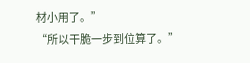材小用了。”
“所以干脆一步到位算了。”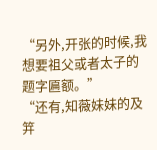“另外,开张的时候,我想要祖父或者太子的题字匾额。”
“还有,知薇妹妹的及笄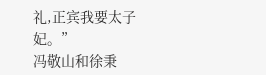礼,正宾我要太子妃。”
冯敬山和徐秉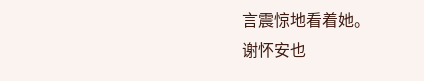言震惊地看着她。
谢怀安也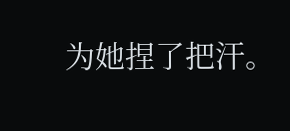为她捏了把汗。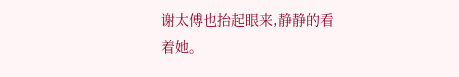谢太傅也抬起眼来,静静的看着她。